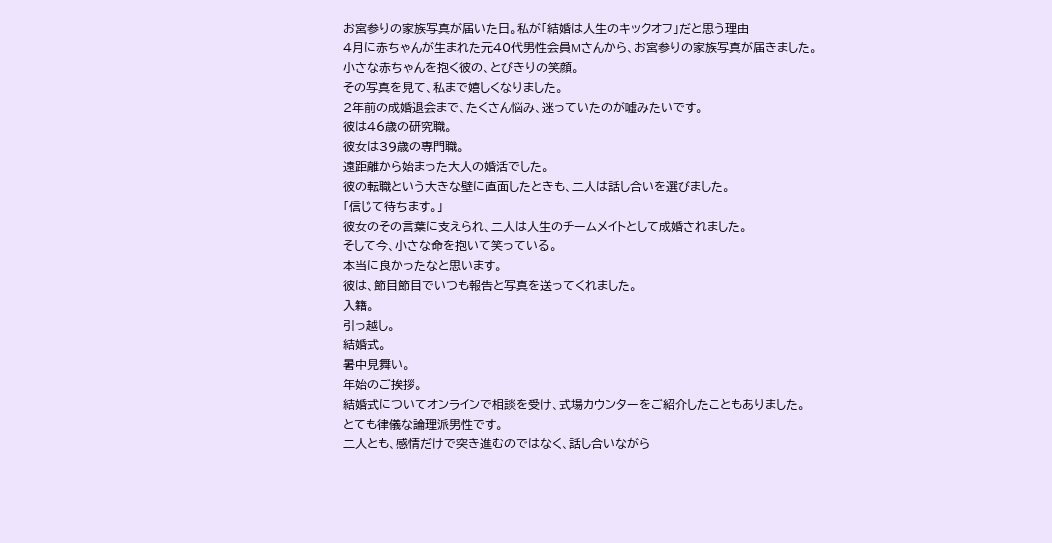お宮参りの家族写真が届いた日。私が「結婚は人生のキックオフ」だと思う理由
4月に赤ちゃんが生まれた元40代男性会員Mさんから、お宮参りの家族写真が届きました。
小さな赤ちゃんを抱く彼の、とびきりの笑顔。
その写真を見て、私まで嬉しくなりました。
2年前の成婚退会まで、たくさん悩み、迷っていたのが嘘みたいです。
彼は46歳の研究職。
彼女は39歳の専門職。
遠距離から始まった大人の婚活でした。
彼の転職という大きな壁に直面したときも、二人は話し合いを選びました。
「信じて待ちます。」
彼女のその言葉に支えられ、二人は人生のチームメイトとして成婚されました。
そして今、小さな命を抱いて笑っている。
本当に良かったなと思います。
彼は、節目節目でいつも報告と写真を送ってくれました。
入籍。
引っ越し。
結婚式。
暑中見舞い。
年始のご挨拶。
結婚式についてオンラインで相談を受け、式場カウンターをご紹介したこともありました。
とても律儀な論理派男性です。
二人とも、感情だけで突き進むのではなく、話し合いながら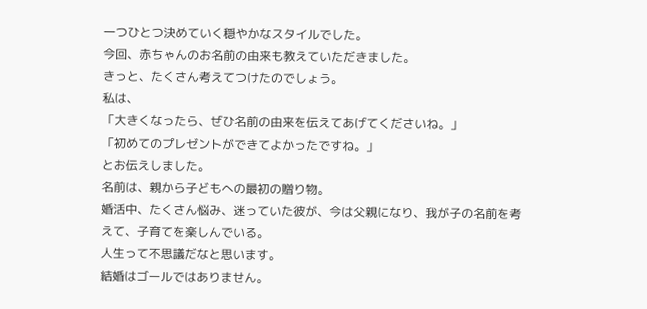一つひとつ決めていく穏やかなスタイルでした。
今回、赤ちゃんのお名前の由来も教えていただきました。
きっと、たくさん考えてつけたのでしょう。
私は、
「大きくなったら、ぜひ名前の由来を伝えてあげてくださいね。」
「初めてのプレゼントができてよかったですね。」
とお伝えしました。
名前は、親から子どもへの最初の贈り物。
婚活中、たくさん悩み、迷っていた彼が、今は父親になり、我が子の名前を考えて、子育てを楽しんでいる。
人生って不思議だなと思います。
結婚はゴールではありません。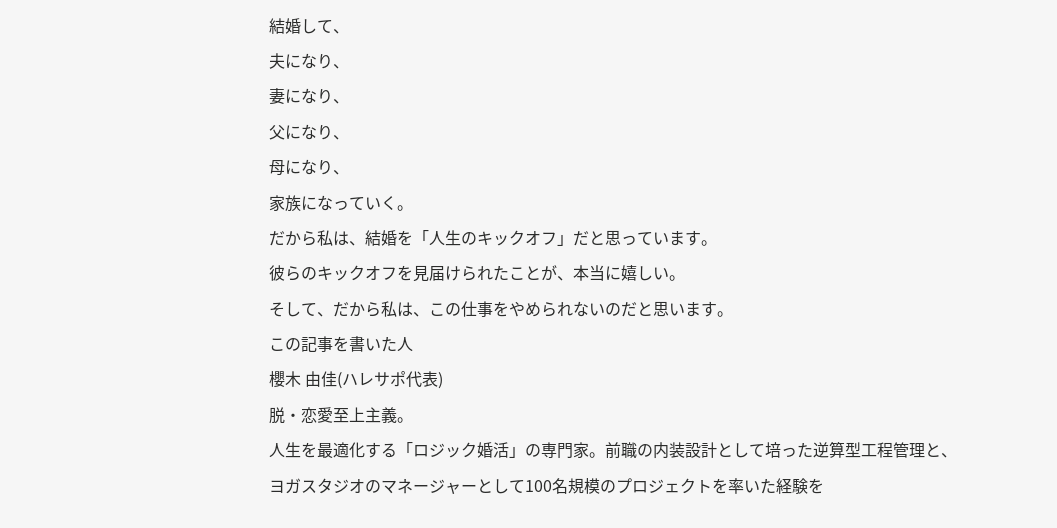結婚して、
夫になり、
妻になり、
父になり、
母になり、
家族になっていく。
だから私は、結婚を「人生のキックオフ」だと思っています。
彼らのキックオフを見届けられたことが、本当に嬉しい。
そして、だから私は、この仕事をやめられないのだと思います。
この記事を書いた人
櫻木 由佳(ハレサポ代表)
脱・恋愛至上主義。
人生を最適化する「ロジック婚活」の専門家。前職の内装設計として培った逆算型工程管理と、
ヨガスタジオのマネージャーとして100名規模のプロジェクトを率いた経験を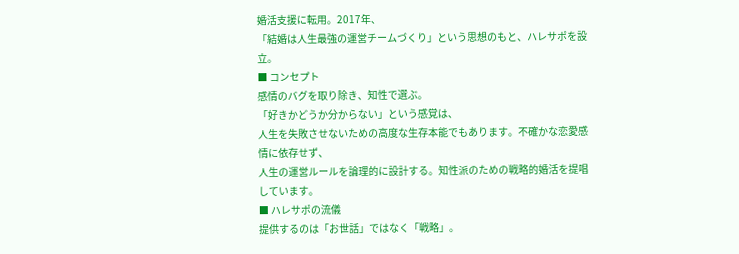婚活支援に転用。2017年、
「結婚は人生最強の運営チームづくり」という思想のもと、ハレサポを設立。
■ コンセプト
感情のバグを取り除き、知性で選ぶ。
「好きかどうか分からない」という感覚は、
人生を失敗させないための高度な生存本能でもあります。不確かな恋愛感情に依存せず、
人生の運営ルールを論理的に設計する。知性派のための戦略的婚活を提唱しています。
■ ハレサポの流儀
提供するのは「お世話」ではなく「戦略」。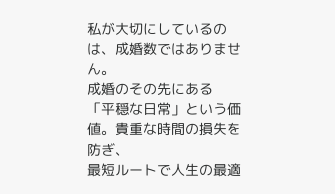私が大切にしているのは、成婚数ではありません。
成婚のその先にある
「平穏な日常」という価値。貴重な時間の損失を防ぎ、
最短ルートで人生の最適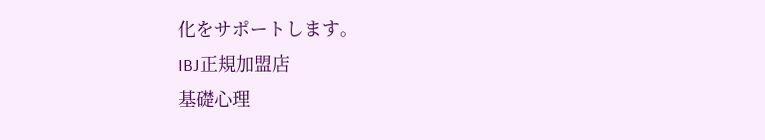化をサポートします。
IBJ正規加盟店
基礎心理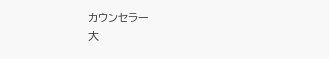カウンセラー
大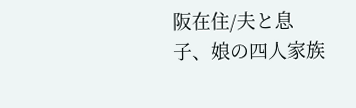阪在住/夫と息子、娘の四人家族